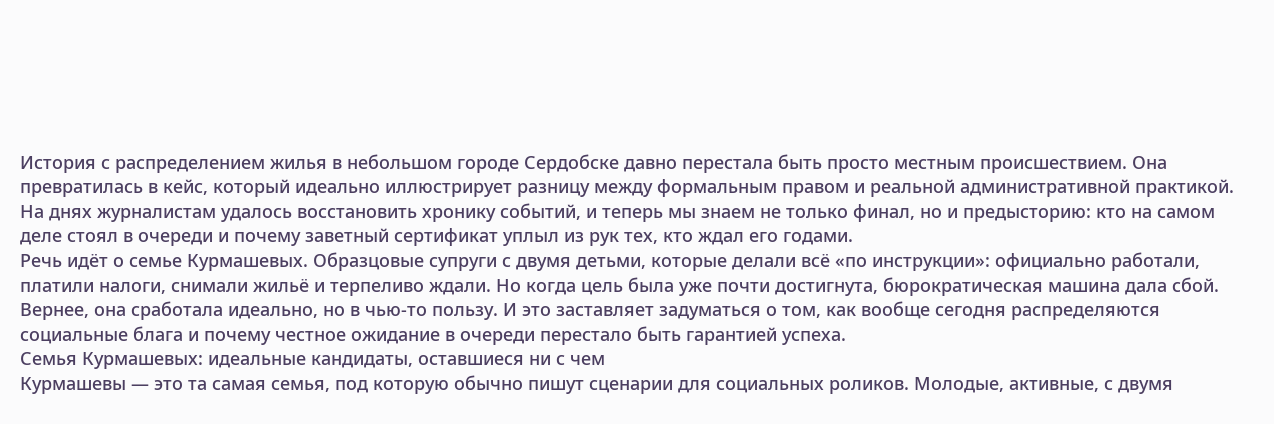История с распределением жилья в небольшом городе Сердобске давно перестала быть просто местным происшествием. Она превратилась в кейс, который идеально иллюстрирует разницу между формальным правом и реальной административной практикой. На днях журналистам удалось восстановить хронику событий, и теперь мы знаем не только финал, но и предысторию: кто на самом деле стоял в очереди и почему заветный сертификат уплыл из рук тех, кто ждал его годами.
Речь идёт о семье Курмашевых. Образцовые супруги с двумя детьми, которые делали всё «по инструкции»: официально работали, платили налоги, снимали жильё и терпеливо ждали. Но когда цель была уже почти достигнута, бюрократическая машина дала сбой. Вернее, она сработала идеально, но в чью-то пользу. И это заставляет задуматься о том, как вообще сегодня распределяются социальные блага и почему честное ожидание в очереди перестало быть гарантией успеха.
Семья Курмашевых: идеальные кандидаты, оставшиеся ни с чем
Курмашевы — это та самая семья, под которую обычно пишут сценарии для социальных роликов. Молодые, активные, с двумя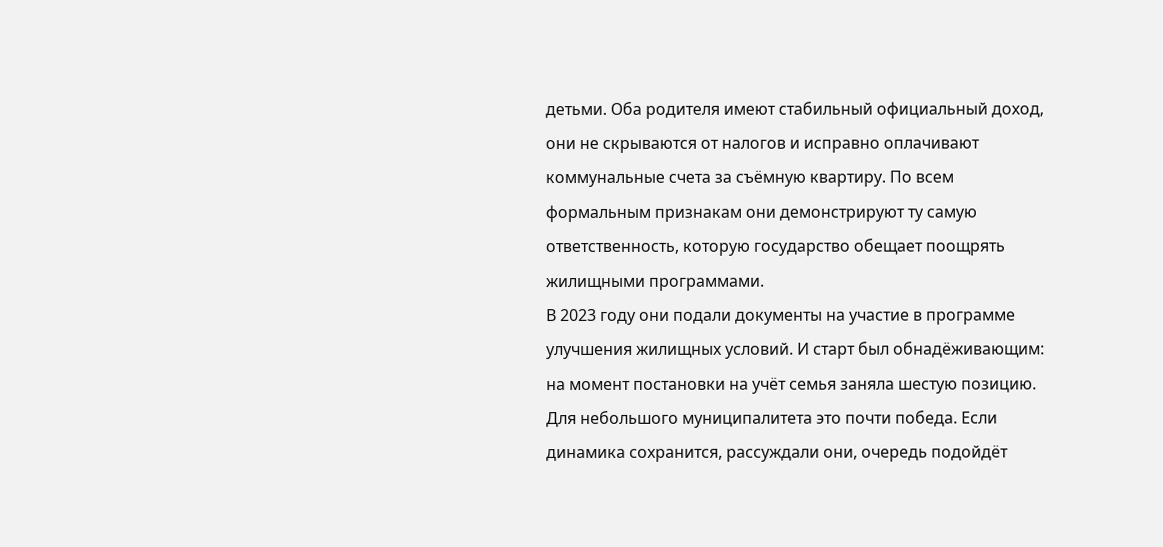детьми. Оба родителя имеют стабильный официальный доход, они не скрываются от налогов и исправно оплачивают коммунальные счета за съёмную квартиру. По всем формальным признакам они демонстрируют ту самую ответственность, которую государство обещает поощрять жилищными программами.
В 2023 году они подали документы на участие в программе улучшения жилищных условий. И старт был обнадёживающим: на момент постановки на учёт семья заняла шестую позицию. Для небольшого муниципалитета это почти победа. Если динамика сохранится, рассуждали они, очередь подойдёт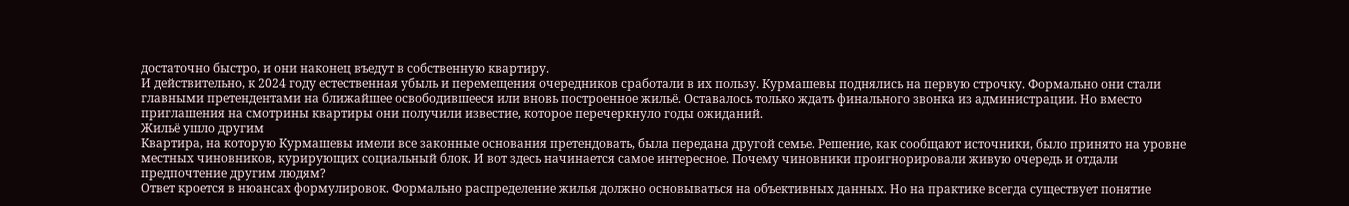достаточно быстро, и они наконец въедут в собственную квартиру.
И действительно, к 2024 году естественная убыль и перемещения очередников сработали в их пользу. Курмашевы поднялись на первую строчку. Формально они стали главными претендентами на ближайшее освободившееся или вновь построенное жильё. Оставалось только ждать финального звонка из администрации. Но вместо приглашения на смотрины квартиры они получили известие, которое перечеркнуло годы ожиданий.
Жильё ушло другим
Квартира, на которую Курмашевы имели все законные основания претендовать, была передана другой семье. Решение, как сообщают источники, было принято на уровне местных чиновников, курирующих социальный блок. И вот здесь начинается самое интересное. Почему чиновники проигнорировали живую очередь и отдали предпочтение другим людям?
Ответ кроется в нюансах формулировок. Формально распределение жилья должно основываться на объективных данных. Но на практике всегда существует понятие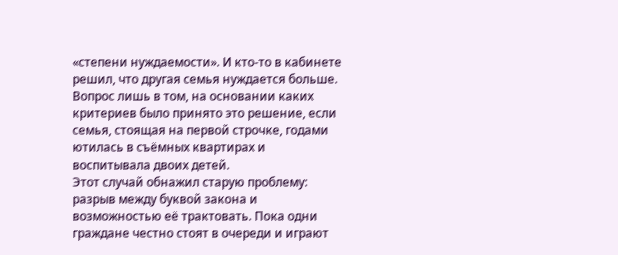«степени нуждаемости». И кто-то в кабинете решил, что другая семья нуждается больше. Вопрос лишь в том, на основании каких критериев было принято это решение, если семья, стоящая на первой строчке, годами ютилась в съёмных квартирах и воспитывала двоих детей.
Этот случай обнажил старую проблему: разрыв между буквой закона и возможностью её трактовать. Пока одни граждане честно стоят в очереди и играют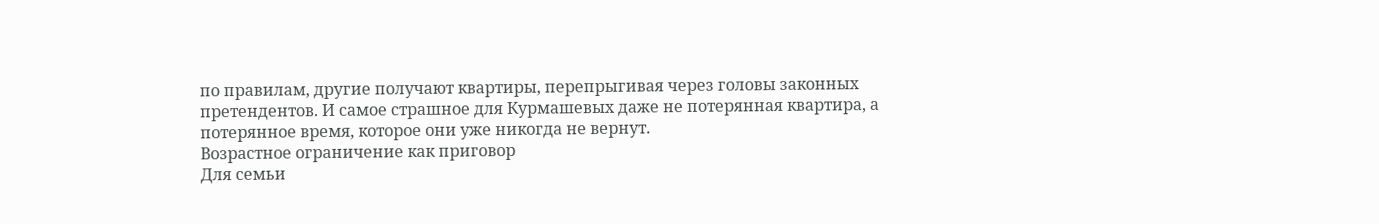по правилам, другие получают квартиры, перепрыгивая через головы законных претендентов. И самое страшное для Курмашевых даже не потерянная квартира, а потерянное время, которое они уже никогда не вернут.
Возрастное ограничение как приговор
Для семьи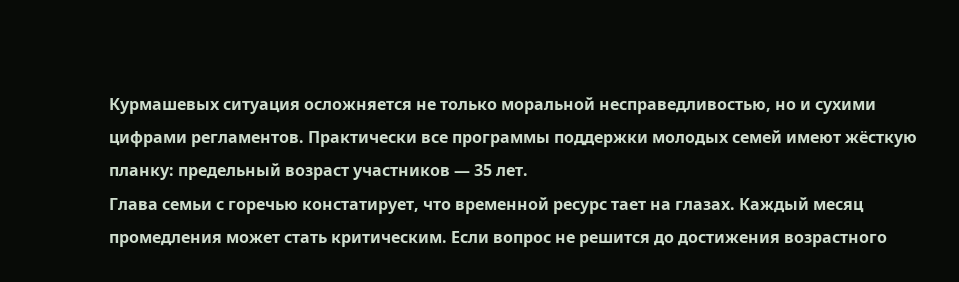Курмашевых ситуация осложняется не только моральной несправедливостью, но и сухими цифрами регламентов. Практически все программы поддержки молодых семей имеют жёсткую планку: предельный возраст участников — 35 лет.
Глава семьи с горечью констатирует, что временной ресурс тает на глазах. Каждый месяц промедления может стать критическим. Если вопрос не решится до достижения возрастного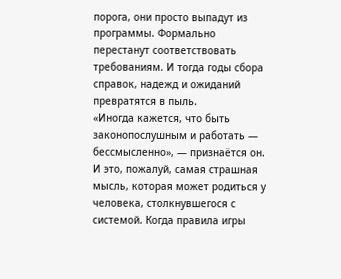порога, они просто выпадут из программы. Формально перестанут соответствовать требованиям. И тогда годы сбора справок, надежд и ожиданий превратятся в пыль.
«Иногда кажется, что быть законопослушным и работать — бессмысленно», — признаётся он. И это, пожалуй, самая страшная мысль, которая может родиться у человека, столкнувшегося с системой. Когда правила игры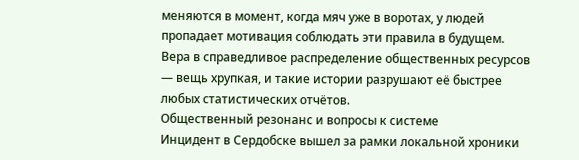меняются в момент, когда мяч уже в воротах, у людей пропадает мотивация соблюдать эти правила в будущем. Вера в справедливое распределение общественных ресурсов — вещь хрупкая, и такие истории разрушают её быстрее любых статистических отчётов.
Общественный резонанс и вопросы к системе
Инцидент в Сердобске вышел за рамки локальной хроники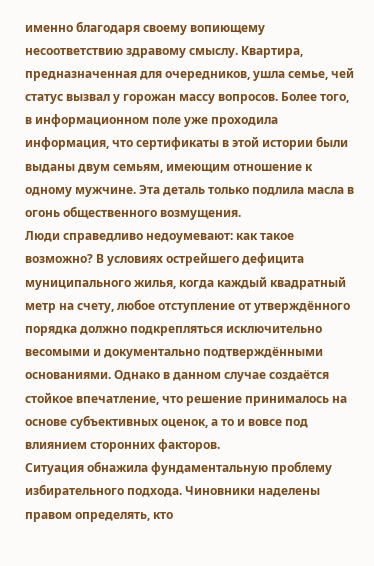именно благодаря своему вопиющему несоответствию здравому смыслу. Квартира, предназначенная для очередников, ушла семье, чей статус вызвал у горожан массу вопросов. Более того, в информационном поле уже проходила информация, что сертификаты в этой истории были выданы двум семьям, имеющим отношение к одному мужчине. Эта деталь только подлила масла в огонь общественного возмущения.
Люди справедливо недоумевают: как такое возможно? В условиях острейшего дефицита муниципального жилья, когда каждый квадратный метр на счету, любое отступление от утверждённого порядка должно подкрепляться исключительно весомыми и документально подтверждёнными основаниями. Однако в данном случае создаётся стойкое впечатление, что решение принималось на основе субъективных оценок, а то и вовсе под влиянием сторонних факторов.
Ситуация обнажила фундаментальную проблему избирательного подхода. Чиновники наделены правом определять, кто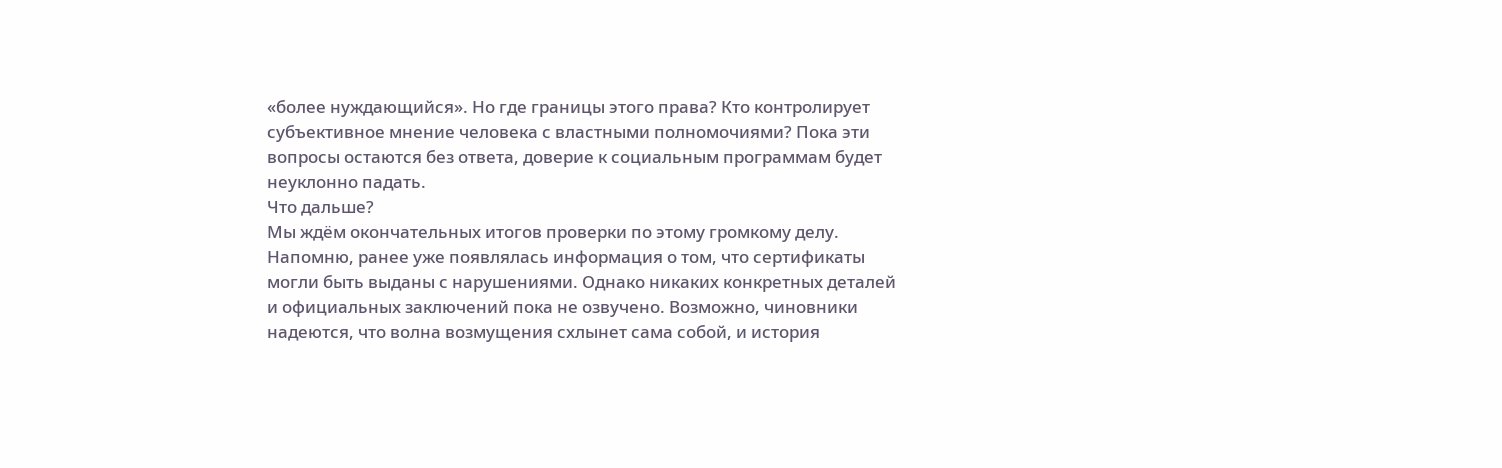«более нуждающийся». Но где границы этого права? Кто контролирует субъективное мнение человека с властными полномочиями? Пока эти вопросы остаются без ответа, доверие к социальным программам будет неуклонно падать.
Что дальше?
Мы ждём окончательных итогов проверки по этому громкому делу. Напомню, ранее уже появлялась информация о том, что сертификаты могли быть выданы с нарушениями. Однако никаких конкретных деталей и официальных заключений пока не озвучено. Возможно, чиновники надеются, что волна возмущения схлынет сама собой, и история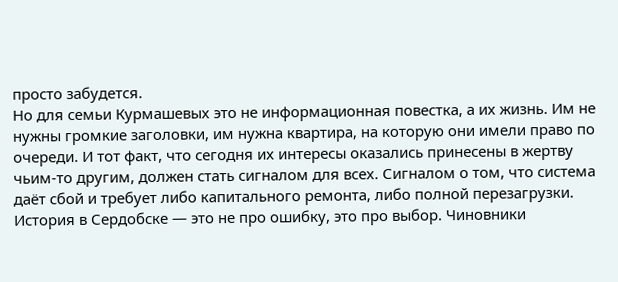просто забудется.
Но для семьи Курмашевых это не информационная повестка, а их жизнь. Им не нужны громкие заголовки, им нужна квартира, на которую они имели право по очереди. И тот факт, что сегодня их интересы оказались принесены в жертву чьим-то другим, должен стать сигналом для всех. Сигналом о том, что система даёт сбой и требует либо капитального ремонта, либо полной перезагрузки.
История в Сердобске — это не про ошибку, это про выбор. Чиновники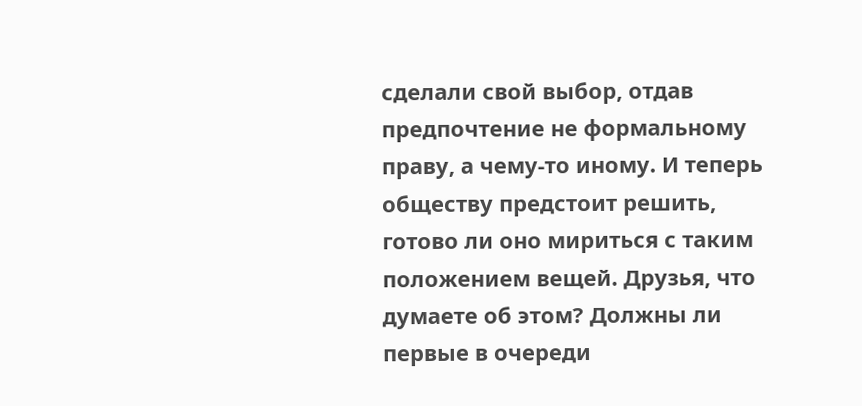сделали свой выбор, отдав предпочтение не формальному праву, а чему-то иному. И теперь обществу предстоит решить, готово ли оно мириться с таким положением вещей. Друзья, что думаете об этом? Должны ли первые в очереди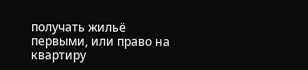получать жильё первыми, или право на квартиру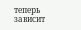теперь зависит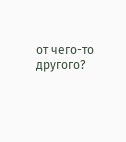от чего-то другого?